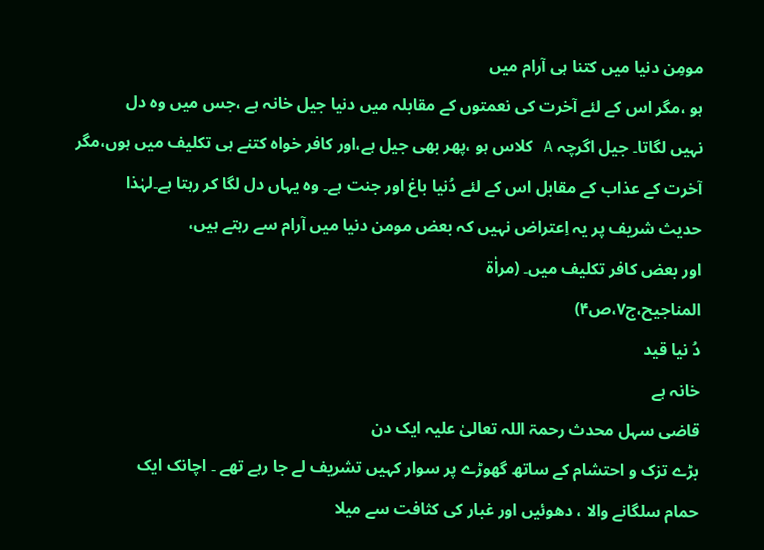مومِن دنیا میں کتنا ہی آرام میں
ہو ،مگر اس کے لئے آخرت کی نعمتوں کے مقابلہ میں دنیا جیل خانہ ہے ،جس میں وہ دل
نہیں لگاتا۔ جیل اگرچہ A کلاس ہو ،پھر بھی جیل ہے،اور کافر خواہ کتنے ہی تکلیف میں ہوں،مگر
آخرت کے عذاب کے مقابل اس کے لئے دُنیا باغ اور جنت ہے۔ وہ یہاں دل لگا کر رہتا ہے۔لہٰذا
حدیث شریف پر یہ اِعتراض نہیں کہ بعض مومن دنیا میں آرام سے رہتے ہیں،
اور بعض کافر تکلیف میں۔ (مراٰۃ
المناجیح،ج۷،ص۴)
دُ نیا قید
خانہ ہے
قاضی سہل محدث رحمۃ اللہ تعالیٰ علیہ ایک دن
بڑے تزک و احتشام کے ساتھ گھوڑے پر سوار کہیں تشریف لے جا رہے تھے ۔ اچانک ایک
حمام سلگانے والا ، دھوئیں اور غبار کی کثافت سے میلا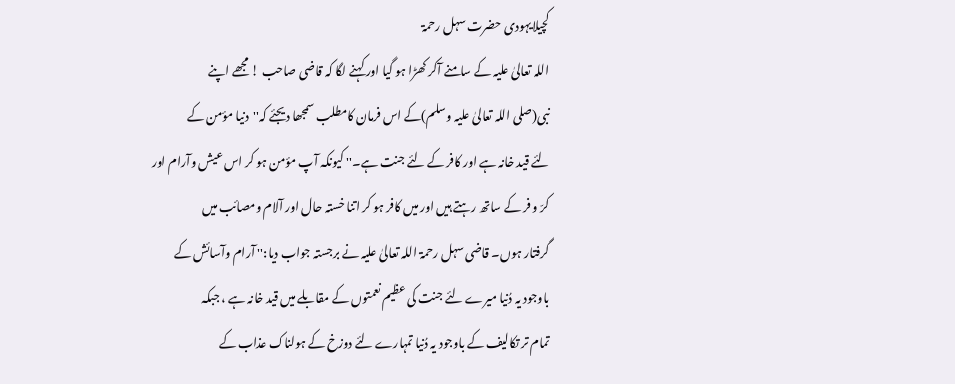کچیلایہودی حضرت سہل رحمۃ
اللہ تعالیٰ علیہ کے سامنے آکر کھڑا ہو گیا اور کہنے لگا کہ قاضی صاحب ! مجھے اپنے
نبی(صلی اللہ تعالیٰ علیہ وسلم)کے اس فرمان کامطلب سمجھا دیجئے کہ''دنیا مؤمن کے
لئے قید خانہ ہے اور کافر کے لئے جنت ہے۔'' کیونکہ آپ مؤمن ہو کر اس عیش وآرام اور
کرّ و فر کے ساتھ رہتے ہیں اور میں کافر ہو کر اتنا خستہ حال اور آلام ومصائب میں
گرفتار ہوں۔ قاضی سہل رحمۃ اللہ تعالیٰ علیہ نے برجستہ جواب دیا:'' آرام وآسائش کے
باوجود یہ دُنیا میرے لئے جنت کی عظیم نعمتوں کے مقابلے میں قید خانہ ہے ، جبکہ
تمام تر تکالیف کے باوجود یہ دُنیا تمہارے لئے دوزخ کے ہولناک عذاب کے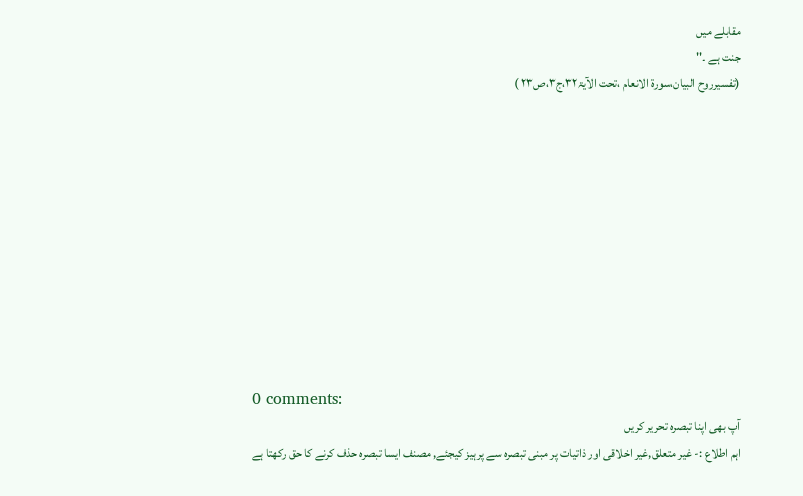مقابلے میں
جنت ہے ۔''
(تفسیرروح البیان،سورۃ الانعام ،تحت الآیۃ۳۲،ج۳،ص۲۳ )











0 comments:
آپ بھی اپنا تبصرہ تحریر کریں
اہم اطلاع :- غیر متعلق,غیر اخلاقی اور ذاتیات پر مبنی تبصرہ سے پرہیز کیجئے, مصنف ایسا تبصرہ حذف کرنے کا حق رکھتا ہے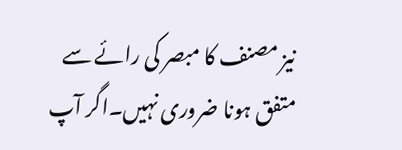نیز مصنف کا مبصر کی رائے سے متفق ہونا ضروری نہیں۔اگر آپ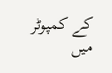کے کمپوٹر میں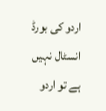اردو کی بورڈ انسٹال نہیں ہے تو اردو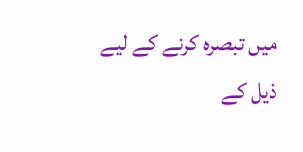میں تبصرہ کرنے کے لیے ذیل کے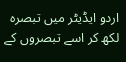اردو ایڈیٹر میں تبصرہ لکھ کر اسے تبصروں کے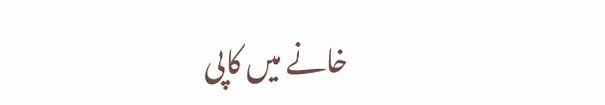خانے میں کاپی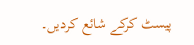پیسٹ کرکے شائع کردیں۔